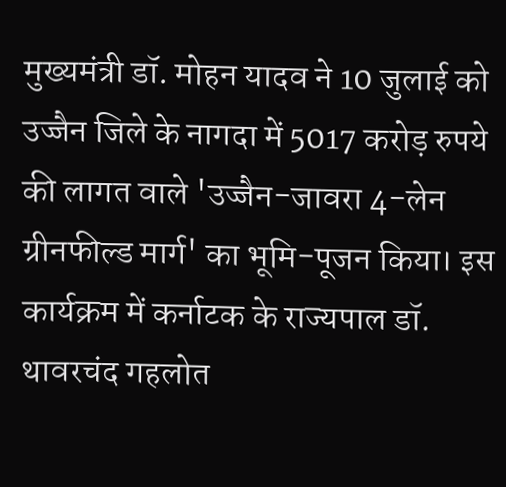मुख्यमंत्री डॉ. मोहन यादव ने 10 जुलाई को उज्जैन जिले के नागदा में 5017 करोड़ रुपये की लागत वाले 'उज्जैन-जावरा 4-लेन ग्रीनफील्ड मार्ग' का भूमि-पूजन किया। इस कार्यक्रम में कर्नाटक के राज्यपाल डॉ. थावरचंद गहलोत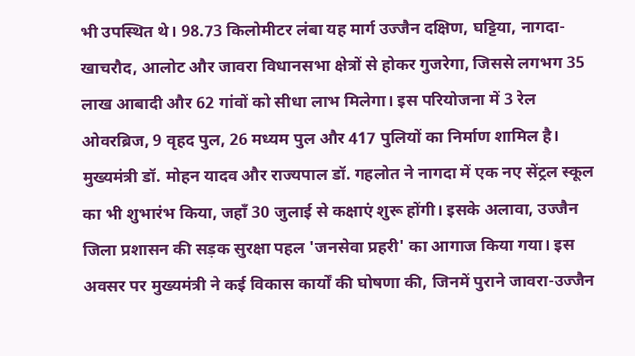भी उपस्थित थे। 98.73 किलोमीटर लंबा यह मार्ग उज्जैन दक्षिण, घट्टिया, नागदा-खाचरौद, आलोट और जावरा विधानसभा क्षेत्रों से होकर गुजरेगा, जिससे लगभग 35 लाख आबादी और 62 गांवों को सीधा लाभ मिलेगा। इस परियोजना में 3 रेल ओवरब्रिज, 9 वृहद पुल, 26 मध्यम पुल और 417 पुलियों का निर्माण शामिल है। मुख्यमंत्री डॉ. मोहन यादव और राज्यपाल डॉ. गहलोत ने नागदा में एक नए सेंट्रल स्कूल का भी शुभारंभ किया, जहाँ 30 जुलाई से कक्षाएं शुरू होंगी। इसके अलावा, उज्जैन जिला प्रशासन की सड़क सुरक्षा पहल 'जनसेवा प्रहरी' का आगाज किया गया। इस अवसर पर मुख्यमंत्री ने कई विकास कार्यों की घोषणा की, जिनमें पुराने जावरा-उज्जैन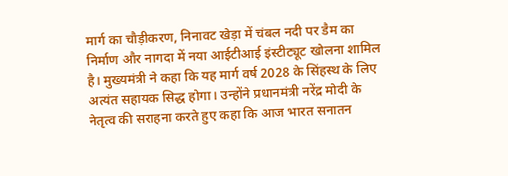मार्ग का चौड़ीकरण, निनावट खेड़ा में चंबल नदी पर डैम का निर्माण और नागदा में नया आईटीआई इंस्टीट्यूट खोलना शामिल है। मुख्यमंत्री ने कहा कि यह मार्ग वर्ष 2028 के सिंहस्थ के लिए अत्यंत सहायक सिद्ध होगा। उन्होंने प्रधानमंत्री नरेंद्र मोदी के नेतृत्व की सराहना करते हुए कहा कि आज भारत सनातन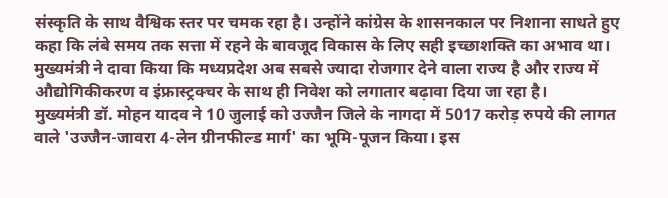संस्कृति के साथ वैश्विक स्तर पर चमक रहा है। उन्होंने कांग्रेस के शासनकाल पर निशाना साधते हुए कहा कि लंबे समय तक सत्ता में रहने के बावजूद विकास के लिए सही इच्छाशक्ति का अभाव था। मुख्यमंत्री ने दावा किया कि मध्यप्रदेश अब सबसे ज्यादा रोजगार देने वाला राज्य है और राज्य में औद्योगिकीकरण व इंफ्रास्ट्रक्चर के साथ ही निवेश को लगातार बढ़ावा दिया जा रहा है।
मुख्यमंत्री डॉ. मोहन यादव ने 10 जुलाई को उज्जैन जिले के नागदा में 5017 करोड़ रुपये की लागत वाले 'उज्जैन-जावरा 4-लेन ग्रीनफील्ड मार्ग' का भूमि-पूजन किया। इस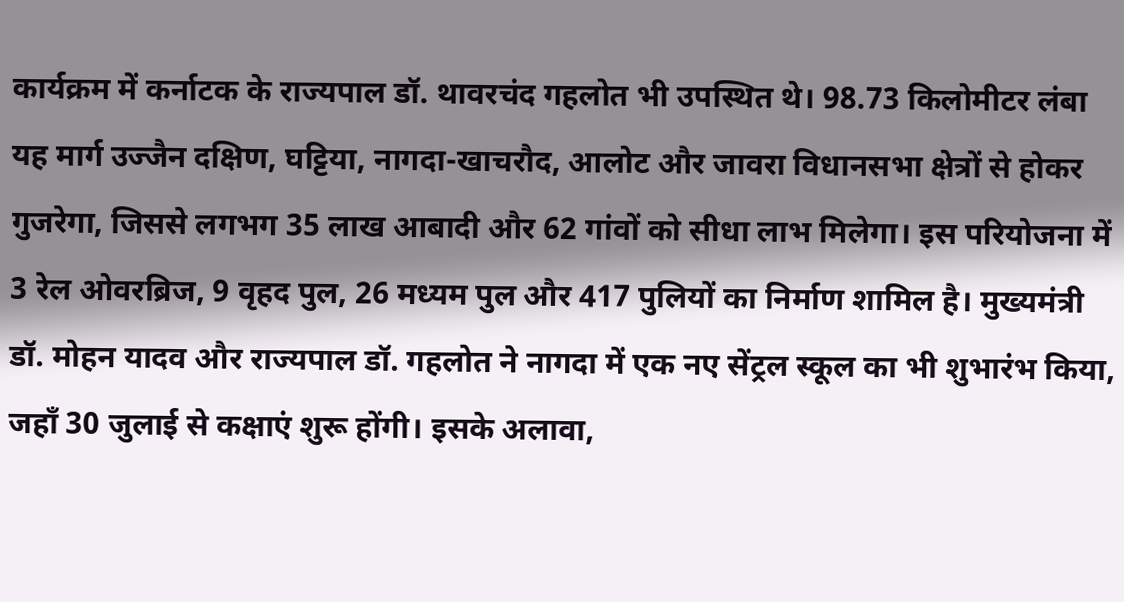कार्यक्रम में कर्नाटक के राज्यपाल डॉ. थावरचंद गहलोत भी उपस्थित थे। 98.73 किलोमीटर लंबा यह मार्ग उज्जैन दक्षिण, घट्टिया, नागदा-खाचरौद, आलोट और जावरा विधानसभा क्षेत्रों से होकर गुजरेगा, जिससे लगभग 35 लाख आबादी और 62 गांवों को सीधा लाभ मिलेगा। इस परियोजना में 3 रेल ओवरब्रिज, 9 वृहद पुल, 26 मध्यम पुल और 417 पुलियों का निर्माण शामिल है। मुख्यमंत्री डॉ. मोहन यादव और राज्यपाल डॉ. गहलोत ने नागदा में एक नए सेंट्रल स्कूल का भी शुभारंभ किया, जहाँ 30 जुलाई से कक्षाएं शुरू होंगी। इसके अलावा,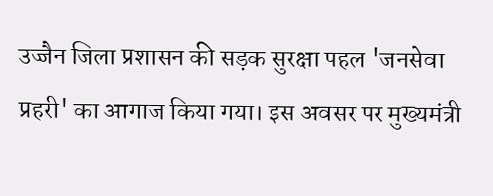उज्जैन जिला प्रशासन की सड़क सुरक्षा पहल 'जनसेवा प्रहरी' का आगाज किया गया। इस अवसर पर मुख्यमंत्री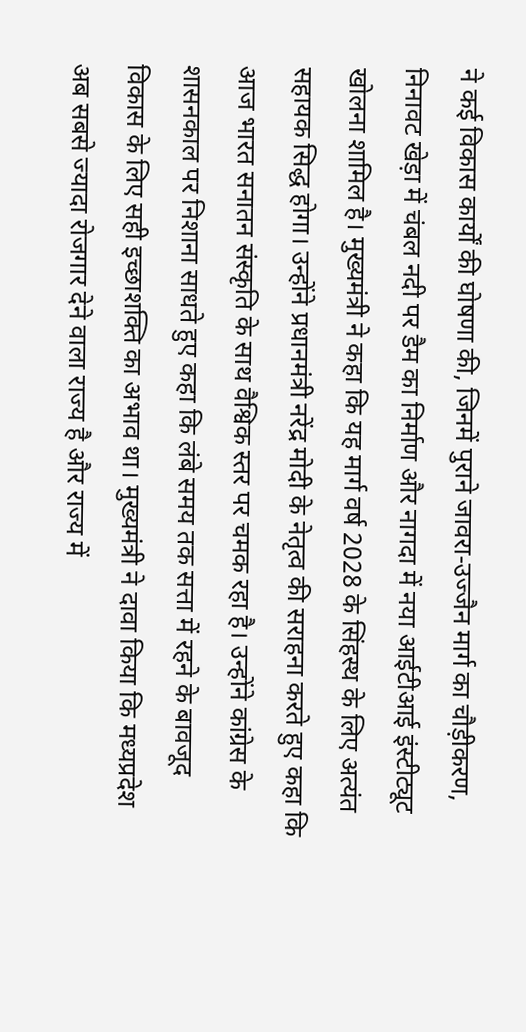ने कई विकास कार्यों की घोषणा की, जिनमें पुराने जावरा-उज्जैन मार्ग का चौड़ीकरण, निनावट खेड़ा में चंबल नदी पर डैम का निर्माण और नागदा में नया आईटीआई इंस्टीट्यूट खोलना शामिल है। मुख्यमंत्री ने कहा कि यह मार्ग वर्ष 2028 के सिंहस्थ के लिए अत्यंत सहायक सिद्ध होगा। उन्होंने प्रधानमंत्री नरेंद्र मोदी के नेतृत्व की सराहना करते हुए कहा कि आज भारत सनातन संस्कृति के साथ वैश्विक स्तर पर चमक रहा है। उन्होंने कांग्रेस के शासनकाल पर निशाना साधते हुए कहा कि लंबे समय तक सत्ता में रहने के बावजूद विकास के लिए सही इच्छाशक्ति का अभाव था। मुख्यमंत्री ने दावा किया कि मध्यप्रदेश अब सबसे ज्यादा रोजगार देने वाला राज्य है और राज्य में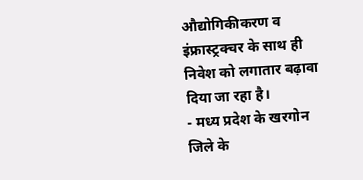औद्योगिकीकरण व इंफ्रास्ट्रक्चर के साथ ही निवेश को लगातार बढ़ावा दिया जा रहा है।
- मध्य प्रदेश के खरगोन जिले के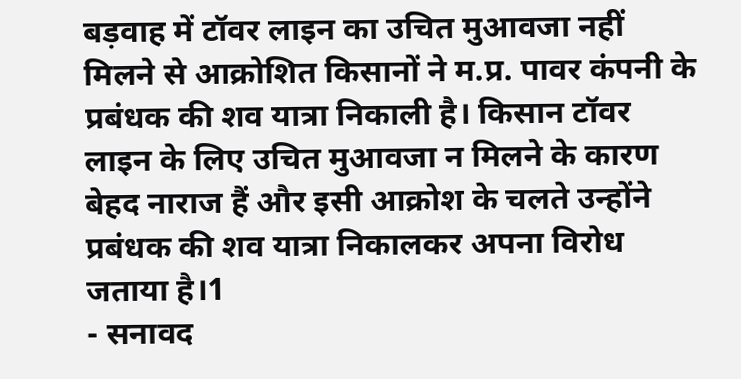बड़वाह में टॉवर लाइन का उचित मुआवजा नहीं मिलने से आक्रोशित किसानों ने म.प्र. पावर कंपनी के प्रबंधक की शव यात्रा निकाली है। किसान टॉवर लाइन के लिए उचित मुआवजा न मिलने के कारण बेहद नाराज हैं और इसी आक्रोश के चलते उन्होंने प्रबंधक की शव यात्रा निकालकर अपना विरोध जताया है।1
- सनावद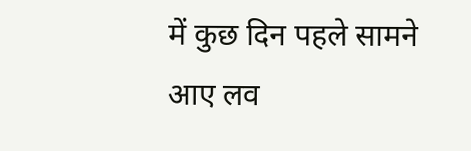में कुछ दिन पहले सामने आए लव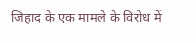जिहाद के एक मामले के विरोध में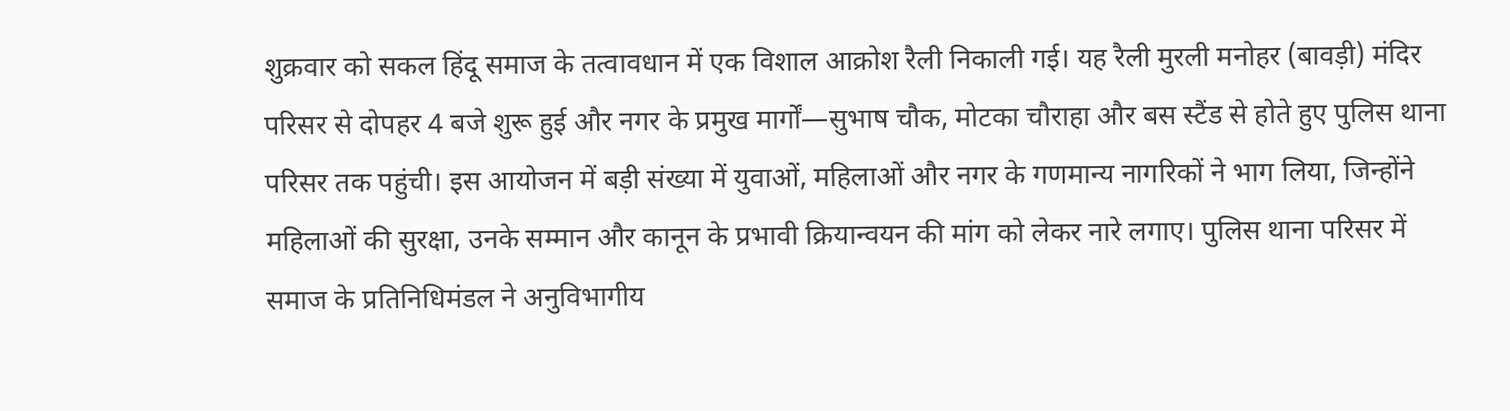शुक्रवार को सकल हिंदू समाज के तत्वावधान में एक विशाल आक्रोश रैली निकाली गई। यह रैली मुरली मनोहर (बावड़ी) मंदिर परिसर से दोपहर 4 बजे शुरू हुई और नगर के प्रमुख मार्गों—सुभाष चौक, मोटका चौराहा और बस स्टैंड से होते हुए पुलिस थाना परिसर तक पहुंची। इस आयोजन में बड़ी संख्या में युवाओं, महिलाओं और नगर के गणमान्य नागरिकों ने भाग लिया, जिन्होंने महिलाओं की सुरक्षा, उनके सम्मान और कानून के प्रभावी क्रियान्वयन की मांग को लेकर नारे लगाए। पुलिस थाना परिसर में समाज के प्रतिनिधिमंडल ने अनुविभागीय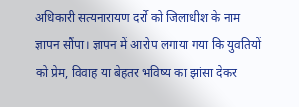अधिकारी सत्यनारायण दर्रो को जिलाधीश के नाम ज्ञापन सौंपा। ज्ञापन में आरोप लगाया गया कि युवतियों को प्रेम, विवाह या बेहतर भविष्य का झांसा देकर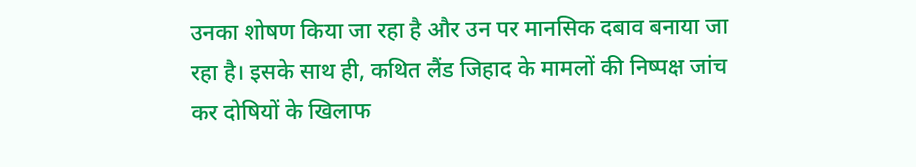उनका शोषण किया जा रहा है और उन पर मानसिक दबाव बनाया जा रहा है। इसके साथ ही, कथित लैंड जिहाद के मामलों की निष्पक्ष जांच कर दोषियों के खिलाफ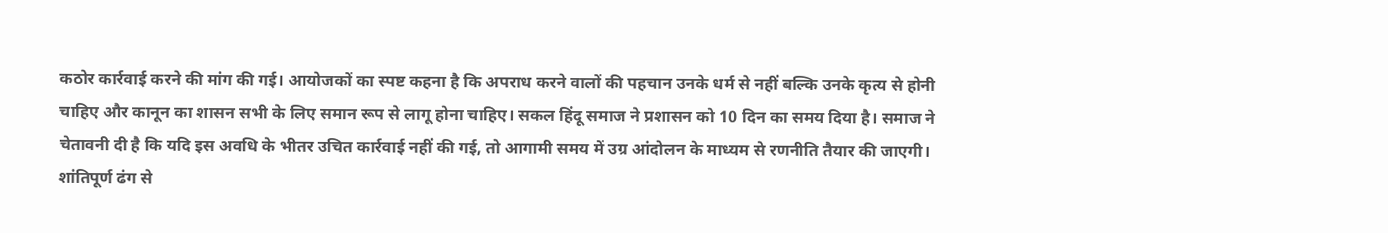कठोर कार्रवाई करने की मांग की गई। आयोजकों का स्पष्ट कहना है कि अपराध करने वालों की पहचान उनके धर्म से नहीं बल्कि उनके कृत्य से होनी चाहिए और कानून का शासन सभी के लिए समान रूप से लागू होना चाहिए। सकल हिंदू समाज ने प्रशासन को 10 दिन का समय दिया है। समाज ने चेतावनी दी है कि यदि इस अवधि के भीतर उचित कार्रवाई नहीं की गई, तो आगामी समय में उग्र आंदोलन के माध्यम से रणनीति तैयार की जाएगी। शांतिपूर्ण ढंग से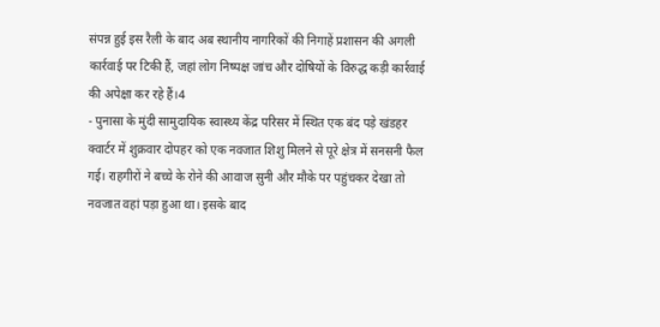संपन्न हुई इस रैली के बाद अब स्थानीय नागरिकों की निगाहें प्रशासन की अगली कार्रवाई पर टिकी हैं, जहां लोग निष्पक्ष जांच और दोषियों के विरुद्ध कड़ी कार्रवाई की अपेक्षा कर रहे हैं।4
- पुनासा के मुंदी सामुदायिक स्वास्थ्य केंद्र परिसर में स्थित एक बंद पड़े खंडहर क्वार्टर में शुक्रवार दोपहर को एक नवजात शिशु मिलने से पूरे क्षेत्र में सनसनी फैल गई। राहगीरों ने बच्चे के रोने की आवाज सुनी और मौके पर पहुंचकर देखा तो नवजात वहां पड़ा हुआ था। इसके बाद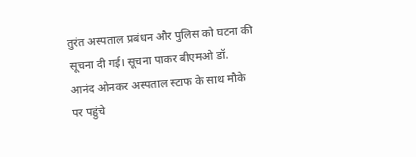तुरंत अस्पताल प्रबंधन और पुलिस को घटना की सूचना दी गई। सूचना पाकर बीएमओ डॉ. आनंद ओनकर अस्पताल स्टाफ के साथ मौके पर पहुंचे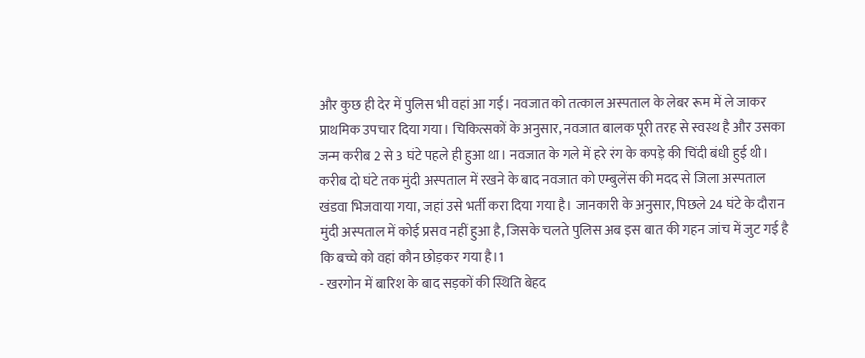और कुछ ही देर में पुलिस भी वहां आ गई। नवजात को तत्काल अस्पताल के लेबर रूम में ले जाकर प्राथमिक उपचार दिया गया। चिकित्सकों के अनुसार, नवजात बालक पूरी तरह से स्वस्थ है और उसका जन्म करीब 2 से 3 घंटे पहले ही हुआ था। नवजात के गले में हरे रंग के कपड़े की चिंदी बंधी हुई थी। करीब दो घंटे तक मुंदी अस्पताल में रखने के बाद नवजात को एम्बुलेंस की मदद से जिला अस्पताल खंडवा भिजवाया गया, जहां उसे भर्ती करा दिया गया है। जानकारी के अनुसार, पिछले 24 घंटे के दौरान मुंदी अस्पताल में कोई प्रसव नहीं हुआ है, जिसके चलते पुलिस अब इस बात की गहन जांच में जुट गई है कि बच्चे को वहां कौन छोड़कर गया है।1
- खरगोन में बारिश के बाद सड़कों की स्थिति बेहद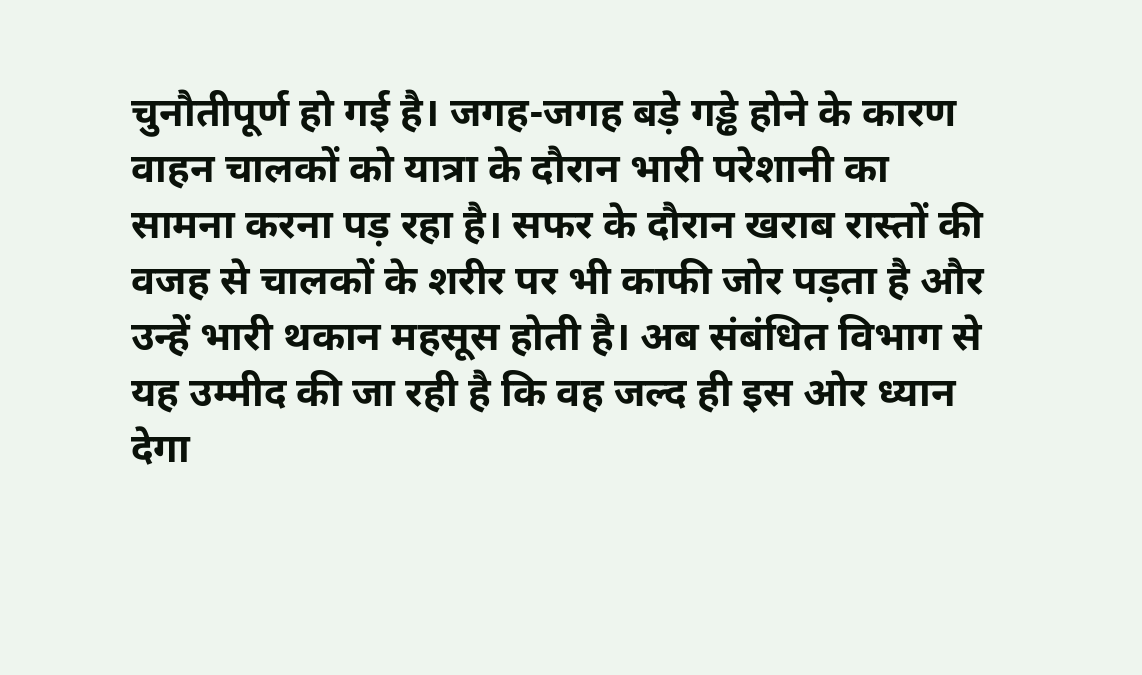चुनौतीपूर्ण हो गई है। जगह-जगह बड़े गड्ढे होने के कारण वाहन चालकों को यात्रा के दौरान भारी परेशानी का सामना करना पड़ रहा है। सफर के दौरान खराब रास्तों की वजह से चालकों के शरीर पर भी काफी जोर पड़ता है और उन्हें भारी थकान महसूस होती है। अब संबंधित विभाग से यह उम्मीद की जा रही है कि वह जल्द ही इस ओर ध्यान देगा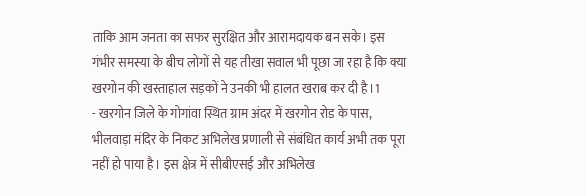ताकि आम जनता का सफर सुरक्षित और आरामदायक बन सके। इस गंभीर समस्या के बीच लोगों से यह तीखा सवाल भी पूछा जा रहा है कि क्या खरगोन की खस्ताहाल सड़कों ने उनकी भी हालत खराब कर दी है।1
- खरगोन जिले के गोगांवा स्थित ग्राम अंदर में खरगोन रोड के पास, भीलवाड़ा मंदिर के निकट अभिलेख प्रणाली से संबंधित कार्य अभी तक पूरा नहीं हो पाया है। इस क्षेत्र में सीबीएसई और अभिलेख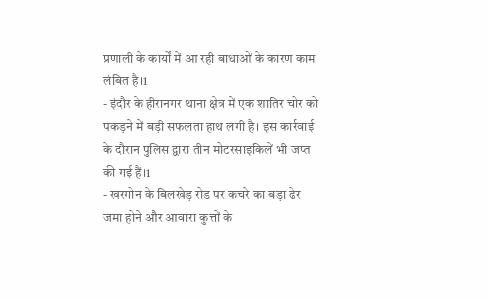प्रणाली के कार्यों में आ रही बाधाओं के कारण काम लंबित है।1
- इंदौर के हीरानगर थाना क्षेत्र में एक शातिर चोर को पकड़ने में बड़ी सफलता हाथ लगी है। इस कार्रवाई के दौरान पुलिस द्वारा तीन मोटरसाइकिलें भी जप्त की गई हैं।1
- खरगोन के बिलखेड़ रोड पर कचरे का बड़ा ढेर जमा होने और आवारा कुत्तों के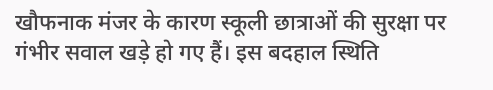खौफनाक मंजर के कारण स्कूली छात्राओं की सुरक्षा पर गंभीर सवाल खड़े हो गए हैं। इस बदहाल स्थिति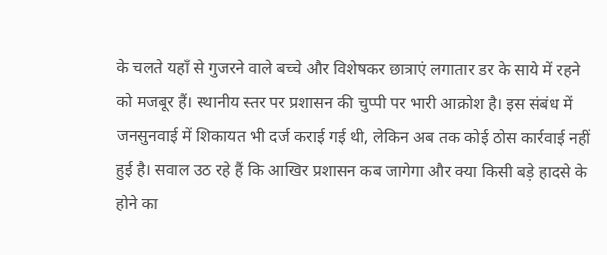के चलते यहाँ से गुजरने वाले बच्चे और विशेषकर छात्राएं लगातार डर के साये में रहने को मजबूर हैं। स्थानीय स्तर पर प्रशासन की चुप्पी पर भारी आक्रोश है। इस संबंध में जनसुनवाई में शिकायत भी दर्ज कराई गई थी, लेकिन अब तक कोई ठोस कार्रवाई नहीं हुई है। सवाल उठ रहे हैं कि आखिर प्रशासन कब जागेगा और क्या किसी बड़े हादसे के होने का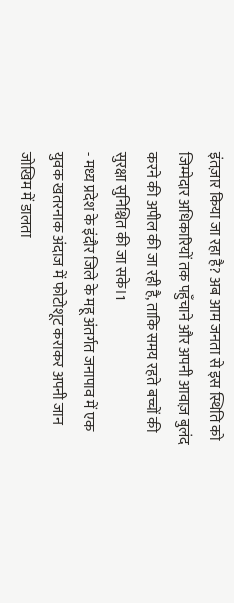इंतज़ार किया जा रहा है? अब आम जनता से इस स्थिति को जिम्मेदार अधिकारियों तक पहुँचाने और अपनी आवाज़ बुलंद करने की अपील की जा रही है, ताकि समय रहते बच्चों की सुरक्षा सुनिश्चित की जा सके।1
- मध्य प्रदेश के इंदौर जिले के महू अंतर्गत जनापाव में एक युवक खतरनाक अंदाज में फोटोशूट कराकर अपनी जान जोखिम में डालता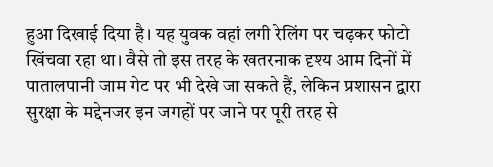हुआ दिखाई दिया है। यह युवक वहां लगी रेलिंग पर चढ़कर फोटो खिंचवा रहा था। वैसे तो इस तरह के खतरनाक दृश्य आम दिनों में पातालपानी जाम गेट पर भी देखे जा सकते हैं, लेकिन प्रशासन द्वारा सुरक्षा के मद्देनजर इन जगहों पर जाने पर पूरी तरह से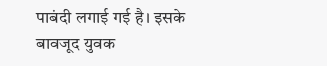पाबंदी लगाई गई है। इसके बावजूद युवक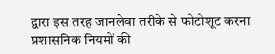द्वारा इस तरह जानलेवा तरीके से फोटोशूट करना प्रशासनिक नियमों की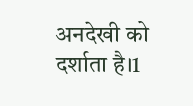अनदेखी को दर्शाता है।1